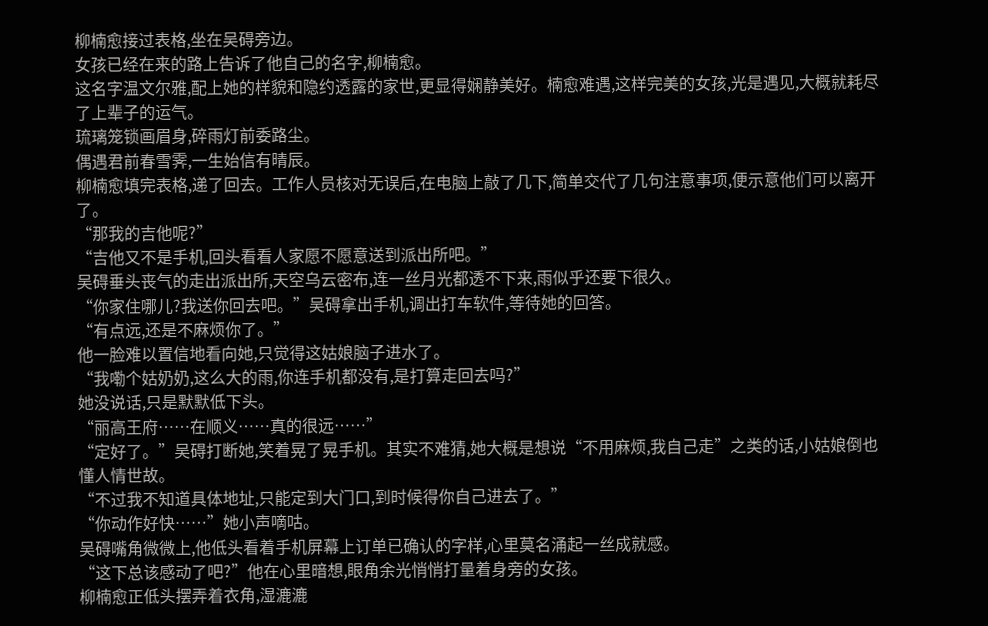柳楠愈接过表格,坐在吴碍旁边。
女孩已经在来的路上告诉了他自己的名字,柳楠愈。
这名字温文尔雅,配上她的样貌和隐约透露的家世,更显得娴静美好。楠愈难遇,这样完美的女孩,光是遇见,大概就耗尽了上辈子的运气。
琉璃笼锁画眉身,碎雨灯前委路尘。
偶遇君前春雪霁,一生始信有晴辰。
柳楠愈填完表格,递了回去。工作人员核对无误后,在电脑上敲了几下,简单交代了几句注意事项,便示意他们可以离开了。
“那我的吉他呢?”
“吉他又不是手机,回头看看人家愿不愿意送到派出所吧。”
吴碍垂头丧气的走出派出所,天空乌云密布,连一丝月光都透不下来,雨似乎还要下很久。
“你家住哪儿?我送你回去吧。”吴碍拿出手机,调出打车软件,等待她的回答。
“有点远,还是不麻烦你了。”
他一脸难以置信地看向她,只觉得这姑娘脑子进水了。
“我嘞个姑奶奶,这么大的雨,你连手机都没有,是打算走回去吗?”
她没说话,只是默默低下头。
“丽高王府……在顺义……真的很远……”
“定好了。”吴碍打断她,笑着晃了晃手机。其实不难猜,她大概是想说“不用麻烦,我自己走”之类的话,小姑娘倒也懂人情世故。
“不过我不知道具体地址,只能定到大门口,到时候得你自己进去了。”
“你动作好快……”她小声嘀咕。
吴碍嘴角微微上,他低头看着手机屏幕上订单已确认的字样,心里莫名涌起一丝成就感。
“这下总该感动了吧?”他在心里暗想,眼角余光悄悄打量着身旁的女孩。
柳楠愈正低头摆弄着衣角,湿漉漉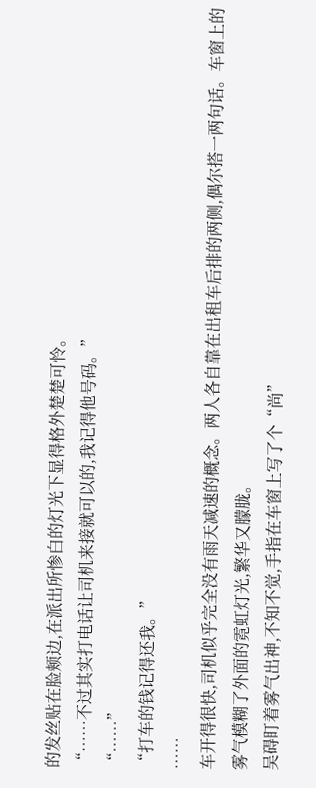的发丝贴在脸颊边,在派出所惨白的灯光下显得格外楚楚可怜。
“……不过其实打电话让司机来接就可以的,我记得他号码。”
“……”
“打车的钱记得还我。”
……
车开得很快,司机似乎完全没有雨天减速的概念。两人各自靠在出租车后排的两侧,偶尔搭一两句话。车窗上的雾气模糊了外面的霓虹灯光,繁华又朦胧。
吴碍盯着雾气出神,不知不觉,手指在车窗上写了个“尚”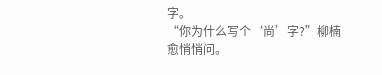字。
“你为什么写个‘尚’字?”柳楠愈悄悄问。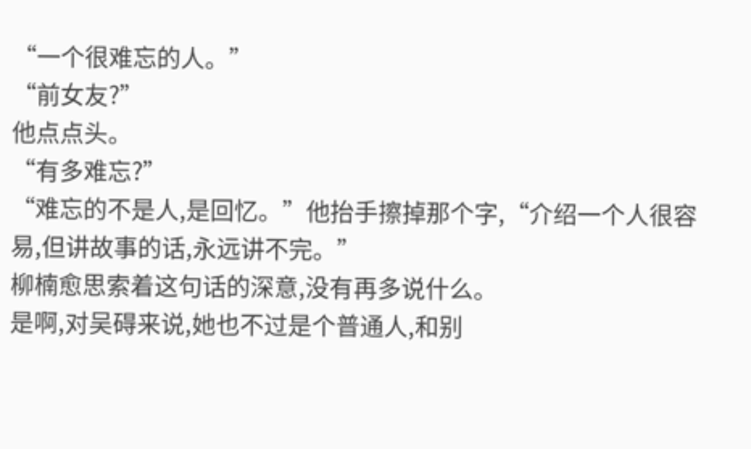“一个很难忘的人。”
“前女友?”
他点点头。
“有多难忘?”
“难忘的不是人,是回忆。”他抬手擦掉那个字,“介绍一个人很容易,但讲故事的话,永远讲不完。”
柳楠愈思索着这句话的深意,没有再多说什么。
是啊,对吴碍来说,她也不过是个普通人,和别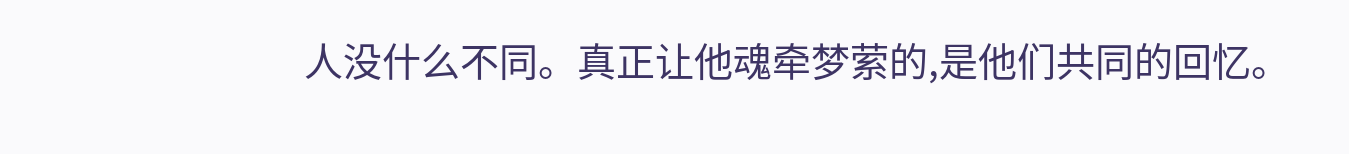人没什么不同。真正让他魂牵梦萦的,是他们共同的回忆。